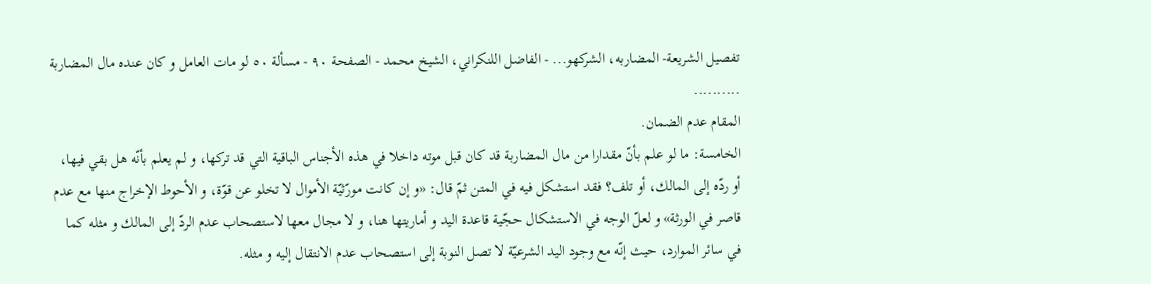تفصيل الشريعة- المضاربه، الشركهو... - الفاضل اللنكراني، الشيخ محمد - الصفحة ٩٠ - مسألة ٥٠ لو مات العامل و كان عنده مال المضاربة
..........
المقام عدم الضمان.
الخامسة: ما لو علم بأنّ مقدارا من مال المضاربة قد كان قبل موته داخلا في هذه الأجناس الباقية التي قد تركها، و لم يعلم بأنّه هل بقي فيها، أو ردّه إلى المالك، أو تلف؟ فقد استشكل فيه في المتن ثمّ قال: «و إن كانت مورّثيّة الأموال لا تخلو عن قوّة، و الأحوط الإخراج منها مع عدم قاصر في الورثة» و لعلّ الوجه في الاستشكال حجّية قاعدة اليد و أماريتها هنا، و لا مجال معها لاستصحاب عدم الردّ إلى المالك و مثله كما في سائر الموارد، حيث إنّه مع وجود اليد الشرعيّة لا تصل النوبة إلى استصحاب عدم الانتقال إليه و مثله.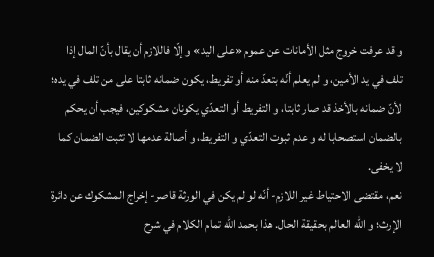و قد عرفت خروج مثل الأمانات عن عموم «على اليد» و إلّا فاللازم أن يقال بأنّ المال إذا تلف في يد الأمين، و لم يعلم أنّه بتعدّ منه أو تفريط، يكون ضمانه ثابتا على من تلف في يده؛ لأنّ ضمانه بالأخذ قد صار ثابتا، و التفريط أو التعدّي يكونان مشكوكين، فيجب أن يحكم بالضمان استصحابا له و عدم ثبوت التعدّي و التفريط، و أصالة عدمها لا تثبت الضمان كما لا يخفى.
نعم، مقتضى الاحتياط غير اللازم- أنّه لو لم يكن في الورثة قاصر- إخراج المشكوك عن دائرة الإرث؛ و اللّه العالم بحقيقة الحال. هذا بحمد اللّه تمام الكلام في شرح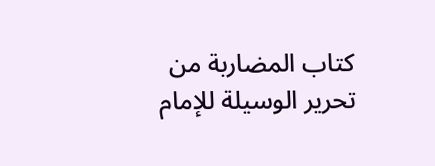كتاب المضاربة من تحرير الوسيلة للإمام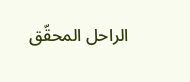الراحل المحقّق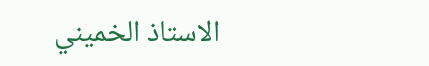الاستاذ الخميني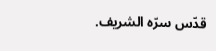قدّس سرّه الشريف.